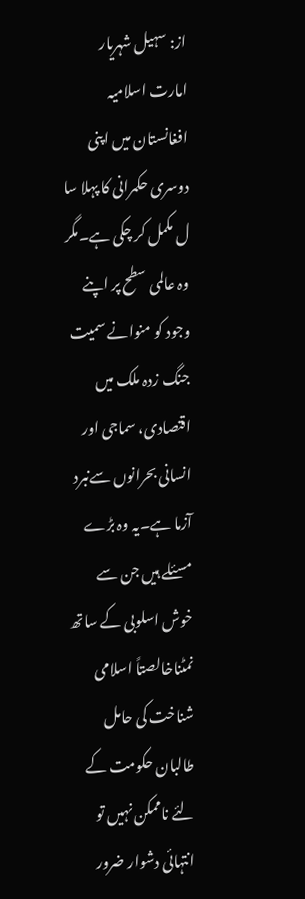از: سہیل شہریار
امارت اسلامیہ افغانستان میں اپنی دوسری حکمرانی کا پہلا سا ل مکمل کر چکی ہے۔مگر وہ عالمی سطح پر اپنے وجود کو منوانے سمیت جنگ زدہ ملک میں اقتصادی، سماجی اور انسانی بحرانوں سےنبرد آزما ہے۔یہ وہ بڑے مسئلے ہیں جن سے خوش اسلوبی کے ساتھ نمٹناخالصتاً اسلامی شناخت کی حامل طالبان حکومت کے لئے ناممکن نہیں تو انتہائی دشوار ضرور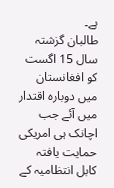ہے۔
طالبان گزشتہ سال 15 اگست کو افغانستان میں دوبارہ اقتدار میں آئے جب اچانک ہی امریکی حمایت یافتہ کابل انتظامیہ کے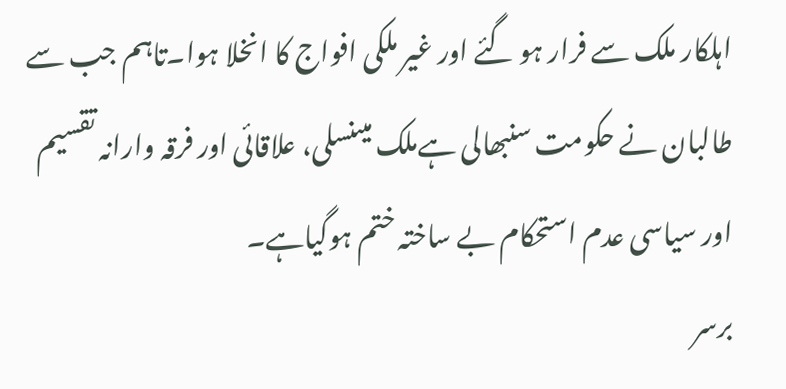اہلکار ملک سے فرار ہو گئے اور غیر ملکی افواج کا انخلا ہوا۔تاہم جب سے طالبان نے حکومت سنبھالی ہےملک میںنسلی، علاقائی اور فرقہ وارانہ تقسیم اور سیاسی عدم استحکام بے ساختہ ختم ہوگیاہے۔
برسر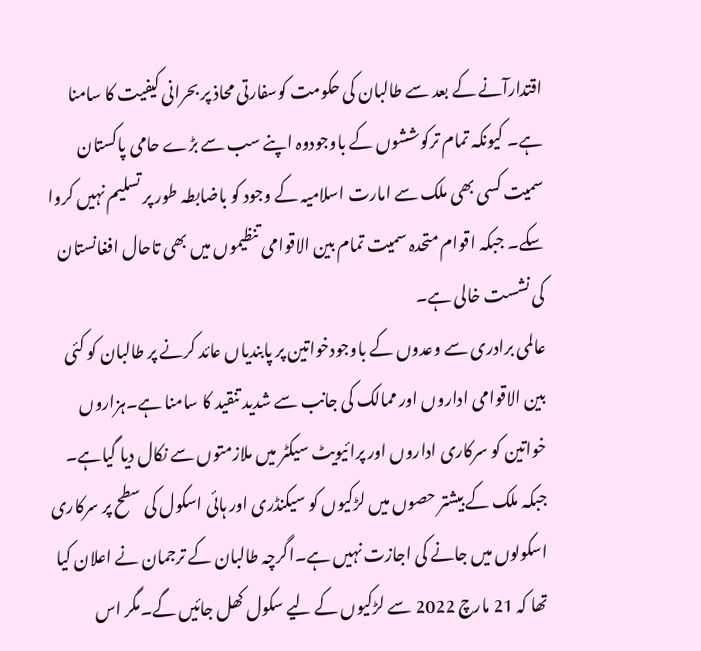اقتدارآنے کے بعد سے طالبان کی حکومت کوسفارتی محاذ پر بحرانی کیفیت کا سامنا ہے۔ کیونکہ تمام ترکوششوں کے باوجودوہ اپنے سب سے بڑے حامی پاکستان سمیت کسی بھی ملک سے امارت اسلامیہ کے وجود کو باضابطہ طور پر تسلیم نہیں کروا سکے۔ جبکہ اقوام متحدہ سمیت تمام بین الاقوامی تنظیموں میں بھی تاحال افغانستان کی نشست خالی ہے۔
عالمی برادری سے وعدوں کے باوجودخواتین پر پابندیاں عائد کرنے پر طالبان کو کئی بین الاقوامی اداروں اور ممالک کی جانب سے شدید تنقید کا سامنا ہے۔ہزاروں خواتین کو سرکاری اداروں اور پرائیویٹ سیکٹر میں ملازمتوں سے نکال دیا گیاہے۔ جبکہ ملک کے بیشتر حصوں میں لڑکیوں کو سیکنڈری اور ہائی اسکول کی سطح پر سرکاری اسکولوں میں جانے کی اجازت نہیں ہے۔اگرچہ طالبان کے ترجمان نے اعلان کیا تھا کہ 21 مارچ 2022 سے لڑکیوں کے لیے سکول کھل جائیں گے۔مگر اس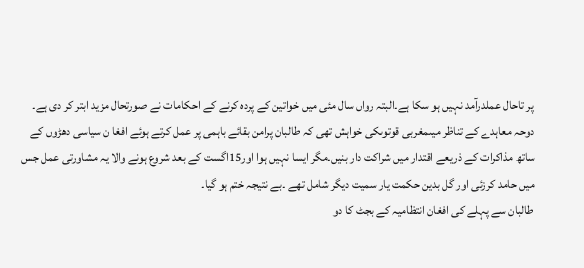پر تاحال عملدرآمد نہیں ہو سکا ہے۔البتہ رواں سال مئی میں خواتین کے پردہ کرنے کے احکامات نے صورتحال مزید ابتر کر دی ہے۔
دوحہ معاہدے کے تناظر میںمغربی قوتوںکی خواہش تھی کہ طالبان پرامن بقائے باہمی پر عمل کرتے ہوئے افغا ن سیاسی دھڑوں کے ساتھ مذاکرات کے ذریعے اقتدار میں شراکت دار بنیں۔مگر ایسا نہیں ہوا اور15اگست کے بعد شروع ہونے والا یہ مشاورتی عمل جس میں حامد کرزئی اور گل بدین حکمت یار سمیت دیگر شامل تھے ۔بے نتیجہ ختم ہو گیا۔
طالبان سے پہلے کی افغان انتظامیہ کے بجٹ کا دو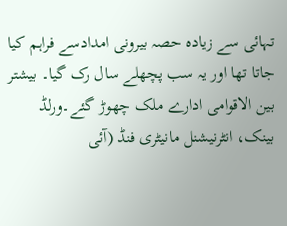تہائی سے زیادہ حصہ بیرونی امدادسے فراہم کیا جاتا تھا اور یہ سب پچھلے سال رک گیا۔ بیشتر بین الاقوامی ادارے ملک چھوڑ گئے۔ورلڈ بینک، انٹرنیشنل مانیٹری فنڈ (آئی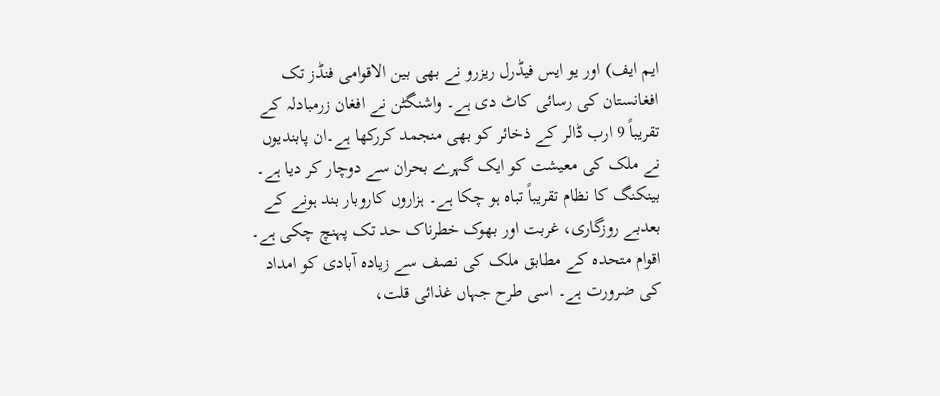ایم ایف) اور یو ایس فیڈرل ریزرو نے بھی بین الاقوامی فنڈز تک افغانستان کی رسائی کاٹ دی ہے۔ واشنگٹن نے افغان زرمبادلہ کے تقریباً 9 ارب ڈالر کے ذخائر کو بھی منجمد کررکھا ہے۔ان پابندیوں نے ملک کی معیشت کو ایک گہرے بحران سے دوچار کر دیا ہے۔ بینکنگ کا نظام تقریباً تباہ ہو چکا ہے۔ ہزاروں کاروبار بند ہونے کے بعدبے روزگاری، غربت اور بھوک خطرناک حد تک پہنچ چکی ہے۔
اقوام متحدہ کے مطابق ملک کی نصف سے زیادہ آبادی کو امداد کی ضرورت ہے۔ اسی طرح جہاں غذائی قلت،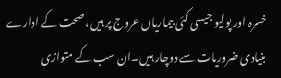خسرہ اور پولیو جیسی کئی بیماریاں عروج پر ہیں، صحت کے ادارے بنیادی ضروریات سے دوچار ہیں۔ان سب کے متوازی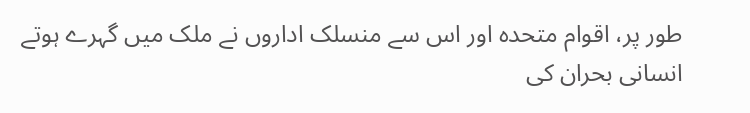طور پر، اقوام متحدہ اور اس سے منسلک اداروں نے ملک میں گہرے ہوتے انسانی بحران کی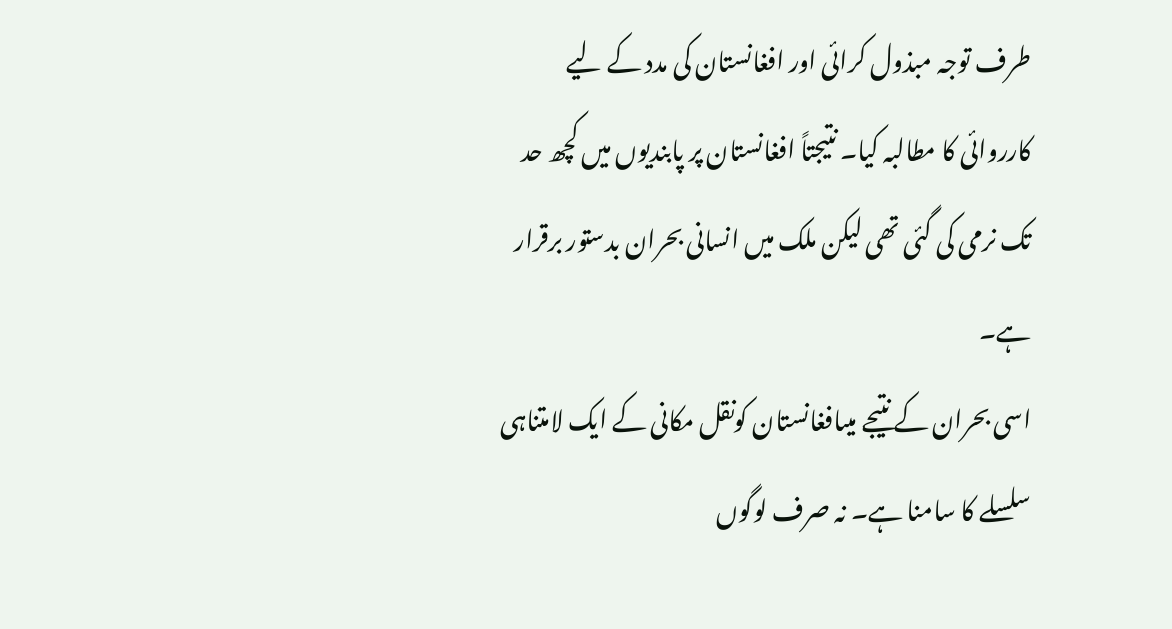طرف توجہ مبذول کرائی اور افغانستان کی مدد کے لیے کارروائی کا مطالبہ کیا۔ نتیجتاً افغانستان پر پابندیوں میں کچھ حد تک نرمی کی گئی تھی لیکن ملک میں انسانی بحران بدستور برقرار ہے۔
اسی بحران کے نتیجے میںافغانستان کونقل مکانی کے ایک لامتناہی سلسلے کا سامنا ہے۔ نہ صرف لوگوں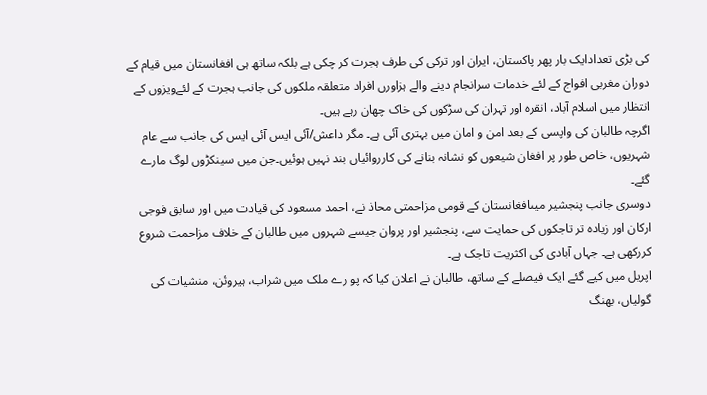کی بڑی تعدادایک بار پھر پاکستان، ایران اور ترکی کی طرف ہجرت کر چکی ہے بلکہ ساتھ ہی افغانستان میں قیام کے دوران مغربی افواج کے لئے خدمات سرانجام دینے والے ہزاورں افراد متعلقہ ملکوں کی جانب ہجرت کے لئےویزوں کے انتظار میں اسلام آباد، انقرہ اور تہران کی سڑکوں کی خاک چھان رہے ہیں۔
اگرچہ طالبان کی واپسی کے بعد امن و امان میں بہتری آئی ہے۔ مگر داعش/آئی ایس آئی ایس کی جانب سے عام شہریوں، خاص طور پر افغان شیعوں کو نشانہ بنانے کی کارروائیاں بند نہیں ہوئیں۔جن میں سینکڑوں لوگ مارے گئے۔
دوسری جانب پنجشیر میںافغانستان کے قومی مزاحمتی محاذ نے، احمد مسعود کی قیادت میں اور سابق فوجی ارکان اور زیادہ تر تاجکوں کی حمایت سے، پنجشیر اور پروان جیسے شہروں میں طالبان کے خلاف مزاحمت شروع کررکھی ہے۔ جہاں آبادی کی اکثریت تاجک ہے۔
اپریل میں کیے گئے ایک فیصلے کے ساتھ، طالبان نے اعلان کیا کہ پو رے ملک میں شراب، ہیروئن، منشیات کی گولیاں، بھنگ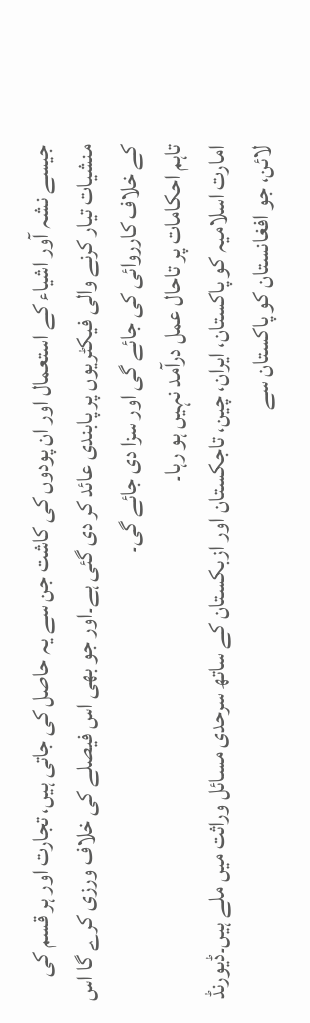جیسے نشہ آور اشیاء کے استعمال اور ان پودوں کی کاشت جن سے یہ حاصل کی جاتی ہیں، تجارت اور ہر قسم کی منشیات تیار کرنے والی فیکٹریوں پر پابندی عائد کر دی گئی ہے۔اور جو بھی اس فیصلے کی خلاف ورزی کرے گا اس کے خلاف کارروائی کی جائے گی اور سزا دی جائے گی۔
تاہم احکامات پر تاحال عمل درآمد نہیں ہو رہا۔
امارت اسلامیہ کو پاکستان، ایران، چین، تاجکستان اور ازبکستان کے ساتھ سرحدی مسائل وراثت میں ملے ہیں۔ڈیورنڈ لائن، جو افغانستان کو پاکستان سے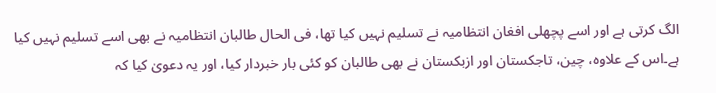الگ کرتی ہے اور اسے پچھلی افغان انتظامیہ نے تسلیم نہیں کیا تھا، فی الحال طالبان انتظامیہ نے بھی اسے تسلیم نہیں کیا ہے۔اس کے علاوہ، چین، تاجکستان اور ازبکستان نے بھی طالبان کو کئی بار خبردار کیا، اور یہ دعویٰ کیا کہ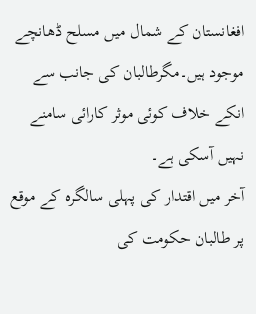افغانستان کے شمال میں مسلح ڈھانچے موجود ہیں۔مگرطالبان کی جانب سے انکے خلاف کوئی موثر کارائی سامنے نہیں آسکی ہے۔
آخر میں اقتدار کی پہلی سالگرہ کے موقع پر طالبان حکومت کی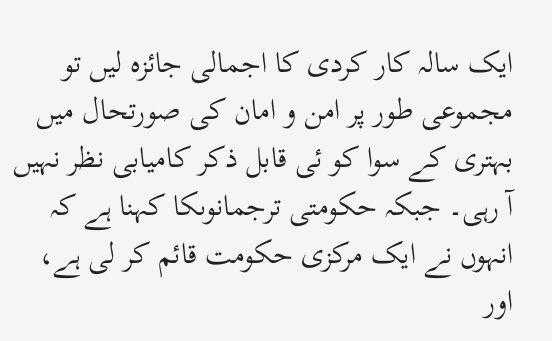ایک سالہ کار کردی کا اجمالی جائزہ لیں تو مجموعی طور پر امن و امان کی صورتحال میں بہتری کے سوا کو ئی قابل ذکر کامیابی نظر نہیں آ رہی۔ جبکہ حکومتی ترجمانوںکا کہنا ہے کہ انہوں نے ایک مرکزی حکومت قائم کر لی ہے، اور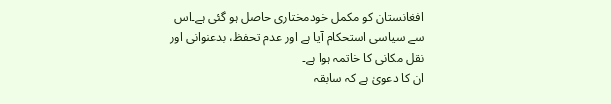افغانستان کو مکمل خودمختاری حاصل ہو گئی ہے۔اس سے سیاسی استحکام آیا ہے اور عدم تحفظ، بدعنوانی اور نقل مکانی کا خاتمہ ہوا ہے۔
ان کا دعویٰ ہے کہ سابقہ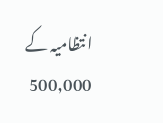انتظامیہ کے 500,000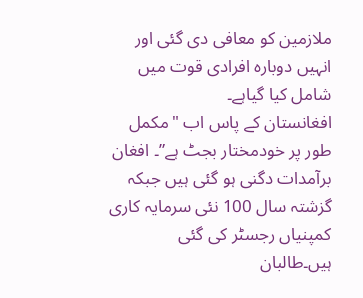ملازمین کو معافی دی گئی اور انہیں دوبارہ افرادی قوت میں شامل کیا گیاہے۔
افغانستان کے پاس اب "مکمل طور پر خودمختار بجٹ ہے”۔ افغان برآمدات دگنی ہو گئی ہیں جبکہ گزشتہ سال 100 نئی سرمایہ کاری کمپنیاں رجسٹر کی گئی ہیں۔طالبان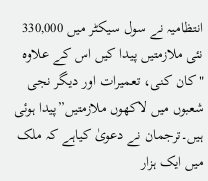انتظامیہ نے سول سیکٹر میں 330,000 نئی ملازمتیں پیدا کیں اس کے علاوہ "کان کنی، تعمیرات اور دیگر نجی شعبوں میں لاکھوں ملازمتیں”پیدا ہوئی ہیں۔ترجمان نے دعویٰ کیاہے کہ ملک میں ایک ہزار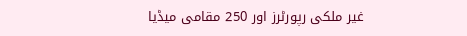غیر ملکی رپورٹرز اور 250 مقامی میڈیا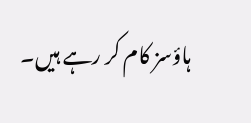ہاؤسز کام کر رہے ہیں۔